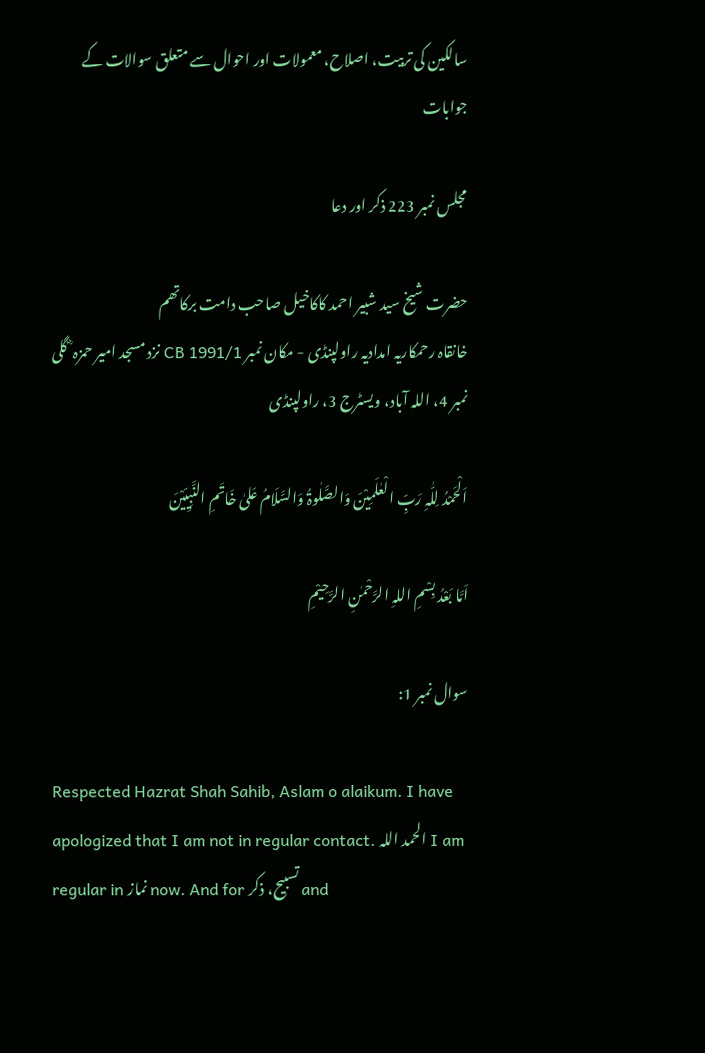سالکین کی تربیت، اصلاح، معمولات اور احوال سے متعلق سوالات کے جوابات

مجلس نمبر 223 ذکر اور دعا

حضرت شیخ سید شبیر احمد کاکاخیل صاحب دامت برکاتھم
خانقاہ رحمکاریہ امدادیہ راولپنڈی - مکان نمبر CB 1991/1 نزد مسجد امیر حمزہ ؓ گلی نمبر 4، اللہ آباد، ویسٹرج 3، راولپنڈی

اَلْحَمْدُ لِلّٰہِ رَبِّ الْعٰلَمِیْنَ وَالصَّلٰوۃُ وَالسَّلَامُ عَلیٰ خَاتَمِ النَّبِیِّیْنَ

اَمَّا بَعْدُ بِسْمِ اللہِ الرَّحْمٰنِ الرَّحِیْمِ

سوال نمبر 1:

Respected Hazrat Shah Sahib, Aslam o alaikum. I have apologized that I am not in regular contact. الحمد اللہ I am regular in نماز now. And for تسبیح، ذکر and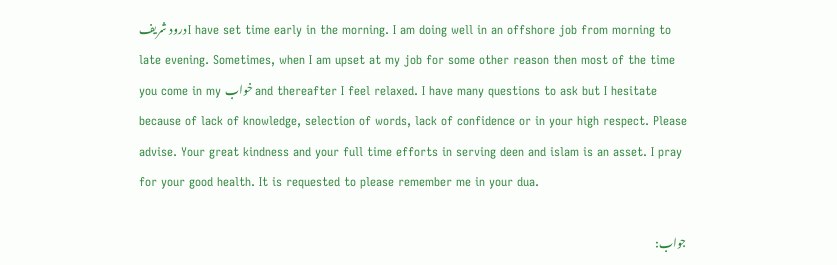درود شریف I have set time early in the morning. I am doing well in an offshore job from morning to late evening. Sometimes, when I am upset at my job for some other reason then most of the time you come in my خواب and thereafter I feel relaxed. I have many questions to ask but I hesitate because of lack of knowledge, selection of words, lack of confidence or in your high respect. Please advise. Your great kindness and your full time efforts in serving deen and islam is an asset. I pray for your good health. It is requested to please remember me in your dua.

جواب: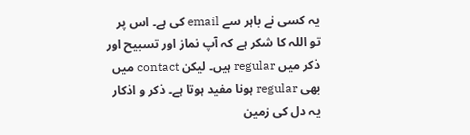یہ کسی نے باہر سے email کی ہے۔ اس پر تو اللہ کا شکر ہے کہ آپ نماز اور تسبیح اور ذکر میں regular ہیں۔ لیکن contact میں بھی regular ہونا مفید ہوتا ہے۔ ذکر و اذکار یہ دل کی زمین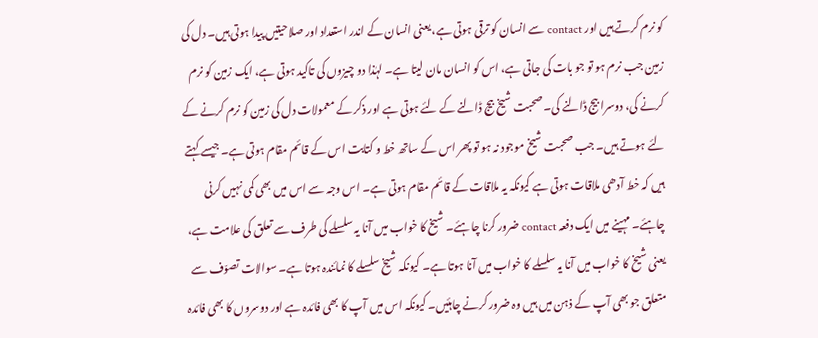کو نرم کرتے ہیں اور contact سے انسان کو ترقی ہوتی ہے، یعنی انسان کے اندر استعداد اور صلاحیتیں پیدا ہوتی ہیں۔ دل کی زمین جب نرم ہو تو جو بات کی جاتی ہے، اس کو انسان مان لیتا ہے۔ لہٰذا دو چیزوں کی تاکید ہوتی ہے، ایک زمین کو نرم کرنے کی، دوسرا بیج ڈالنے کی۔ صحبت شیخ بیج ڈالنے کے لئے ہوتی ہے اور ذکر کے معمولات دل کی زمین کو نرم کرنے کے لئے ہوتے ہیں۔ جب صحبت شیخ موجود نہ ہو تو پھر اس کے ساتھ خط و کتابت اس کے قائم مقام ہوتی ہے۔ جیسے کہتے ہیں کہ خط آدھی ملاقات ہوتی ہے کیونکہ یہ ملاقات کے قائم مقام ہوتی ہے۔ اس وجہ سے اس میں بھی کمی نہیں کرنی چاہئے۔ مہینے میں ایک دفعہ contact ضرور کرنا چاہئے۔ شیخ کا خواب میں آنا یہ سلسلے کی طرف سے تعلق کی علامت ہے، یعنی شیخ کا خواب میں آنا یہ سلسلے کا خواب میں آنا ہوتا ہے۔ کیونکہ شیخ سلسلے کا نمائندہ ہوتا ہے۔ سوالات تصوّف سے متعلق جو بھی آپ کے ذہن میں ہیں وہ ضرور کرنے چاہئیں۔ کیونکہ اس میں آپ کا بھی فائدہ ہے اور دوسروں کا بھی فائدہ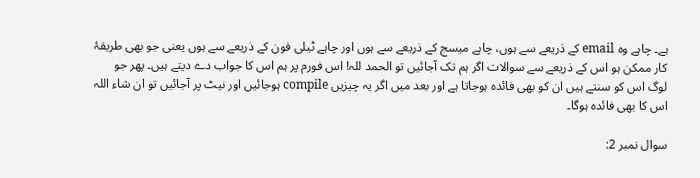ہے۔ چاہے وہ email کے ذریعے سے ہوں، چاہے میسج کے ذریعے سے ہوں اور چاہے ٹیلی فون کے ذریعے سے ہوں یعنی جو بھی طریقۂ کار ممکن ہو اس کے ذریعے سے سوالات اگر ہم تک آجائیں تو الحمد للہ! اس فورم پر ہم اس کا جواب دے دیتے ہیں۔ پھر جو لوگ اس کو سنتے ہیں ان کو بھی فائدہ ہوجاتا ہے اور بعد میں اگر یہ چیزیں compile ہوجائیں اور نیٹ پر آجائیں تو ان شاء اللہ اس کا بھی فائدہ ہوگا۔

سوال نمبر 2: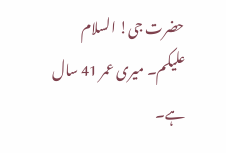حضرت جی! السلام علیکم۔ میری عمر 41 سال ہے۔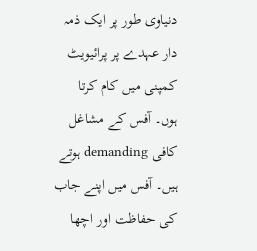دنیاوی طور پر ایک ذمہ دار عہدے پر پرائیویٹ کمپنی میں کام کرتا ہوں۔ آفس کے مشاغل کافی demanding ہوتے ہیں۔ آفس میں اپنے جاب کی حفاظت اور اچھا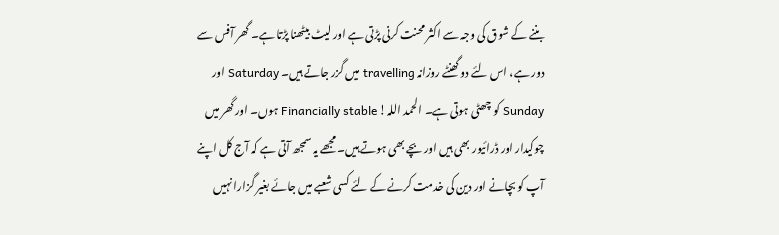بننے کے شوق کی وجہ سے اکثر محنت کرنی پڑتی ہے اور لیٹ بیٹھنا پڑتا ہے۔ گھر آفس سے دور ہے، اس لئے دو گھنٹے روزانہ travelling میں گزر جاتے ہیں۔ Saturday اور Sunday کو چھٹی ہوتی ہے۔ الحمد اللہ! Financially stable ہوں۔ اور گھر میں چوکیدار اور ڈرائیور بھی ہیں اور بچے بھی ہوتے ہیں۔ مجھے یہ سمجھ آتی ہے کہ آج کل اپنے آپ کو بچانے اور دین کی خدمت کرنے کے لئے کسی شعبے میں جائے بغیر گزارا نہیں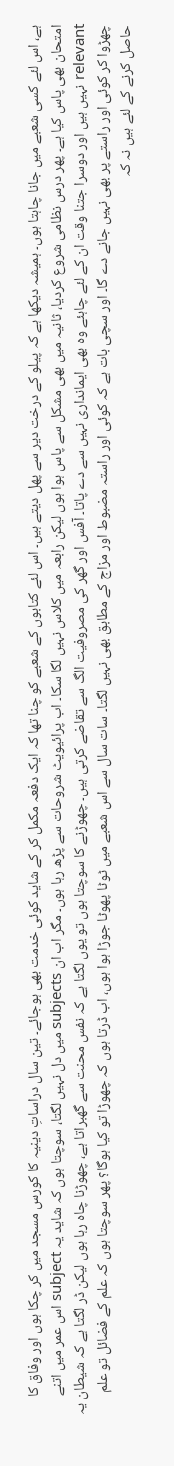ہے، اس لئے کسی شعبے میں جانا چاہتا ہوں۔ ہمیشہ دیکھا ہے کہ پیلو کے درخت دیر سے پھل دیتے ہیں۔ اس لئے کتابوں کے شعبے کو چنا تھا کہ ایک دفعہ مکمل کر کے شاید کوئی خدمت بھی ہوجائے۔ تین سال دراساتِ دینیہ کا کورس مسجد میں کر چکا ہوں اور وفاق کا امتحان بھی پاس کیا ہے۔ پھر درس نظامی شروع کردیا، ثانیہ میں بھی مشکل سے پاس ہوا ہوں لیکن رابعہ میں کلاس نہیں لگا سکا۔ اب پرائیویٹ شروحات سے پڑھ رہا ہوں۔ مگر اب ان subjects میں دل نہیں لگتا، سوچتا ہوں کہ شاید یہ subject اس عمر میں اتنے relevant نہیں ہیں اور دوسرا جتنا وقت ان کے لئے چاہئے وہ بھی ایمانداری نہیں سے دے پاتا۔ آفس اور گھر کی مصروفیت الگ سے تقاضے کرتی ہیں۔ چھوڑنے کا سوچتا ہوں تو یوں لگتا ہے کہ نفس محنت سے گھبراتا ہے، چھوڑنا چاہ رہا ہوں لیکن ڈر لگتا ہے کہ شیطان یہ چھڑوا کر کوئی اور راستے پر بھی نہیں جانے دے گا۔ اور سچی بات ہے کہ کوئی اور راستہ مضبوط اور مزاج کے مطابق بھی نہیں لگتا۔ سات سال سے اس شعبے میں ٹوٹا پھوٹا جوڑا ہوا ہوں، اب ڈرتا ہوں کہ چھوڑا تو کیا ہوگا؟ پھر سوچتا ہوں کہ علم کے فضائل تو علم حاصل کرنے کے لئے ہیں نہ کہ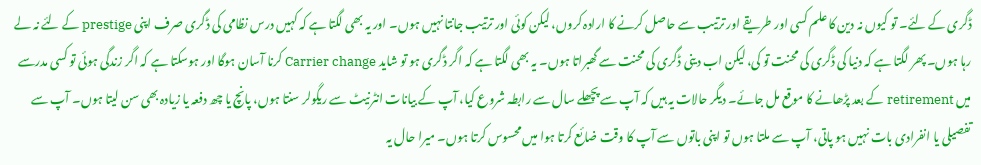ڈگری کے لئے۔ تو کیوں نہ دین کا علم کسی اور طریقے اور ترتیب سے حاصل کرنے کا ارادہ کروں، لیکن کوئی اور ترتیب جانتا نہیں ہوں۔ اور یہ بھی لگتا ہے کہ کہیں درس نظامی کی ڈگری صرف اپنی prestige کے لئے نہ لے رہا ہوں۔ پھر لگتا ہے کہ دنیا کی ڈگری کی محنت تو کی، لیکن اب دینی ڈگری کی محنت سے گھبراتا ہوں۔ یہ بھی لگتا ہے کہ اگر ڈگری ہو تو شاید Carrier change کرنا آسان ہوگا اور ہوسکتا ہے کہ اگر زندگی ہوئی تو کسی مدرسے میں retirement کے بعد پڑھانے کا موقع مل جائے۔ دیگر حالات یہ ہیں کہ آپ سے پچھلے سال سے رابطہ شروع کیا، آپ کے بیانات انٹرنیٹ سے ریگولر سنتا ہوں، پانچ یا چھ دفعہ یا زیادہ بھی سن لیتا ہوں۔ آپ سے تفصیلی یا انفرادی بات نہیں ہو پاتی، آپ سے ملتا ہوں تو اپنی باتوں سے آپ کا وقت ضائع کرتا ہوا میں محسوس کرتا ہوں۔ میرا حال یہ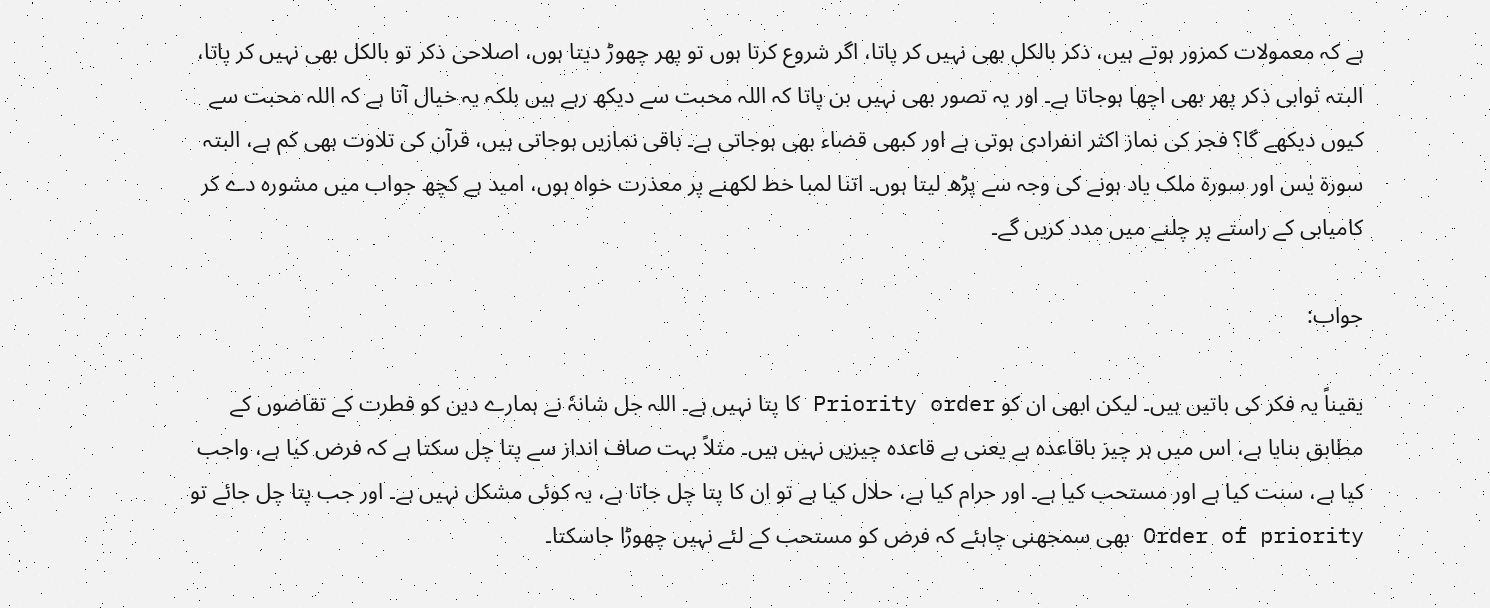ہے کہ معمولات کمزور ہوتے ہیں، ذکر بالکل بھی نہیں کر پاتا، اگر شروع کرتا ہوں تو پھر چھوڑ دیتا ہوں، اصلاحی ذکر تو بالکل بھی نہیں کر پاتا، البتہ ثوابی ذکر پھر بھی اچھا ہوجاتا ہے۔ اور یہ تصور بھی نہیں بن پاتا کہ اللہ محبت سے دیکھ رہے ہیں بلکہ یہ خیال آتا ہے کہ اللہ محبت سے کیوں دیکھے گا؟ فجر کی نماز اکثر انفرادی ہوتی ہے اور کبھی قضاء بھی ہوجاتی ہے۔ باقی نمازیں ہوجاتی ہیں، قرآن کی تلاوت بھی کم ہے، البتہ سورۃ یٰس اور سورۃ ملک یاد ہونے کی وجہ سے پڑھ لیتا ہوں۔ اتنا لمبا خط لکھنے پر معذرت خواہ ہوں، امید ہے کچھ جواب میں مشورہ دے کر کامیابی کے راستے پر چلنے میں مدد کریں گے۔

جواب:

یقیناً یہ فکر کی باتیں ہیں۔ لیکن ابھی ان کو Priority order کا پتا نہیں ہے۔ اللہ جل شانہٗ نے ہمارے دین کو فطرت کے تقاضوں کے مطابق بنایا ہے، اس میں ہر چیز باقاعدہ ہے یعنی بے قاعدہ چیزیں نہیں ہیں۔ مثلاً بہت صاف انداز سے پتا چل سکتا ہے کہ فرض کیا ہے، واجب کیا ہے، سنت کیا ہے اور مستحب کیا ہے۔ اور حرام کیا ہے، حلال کیا ہے تو ان کا پتا چل جاتا ہے، یہ کوئی مشکل نہیں ہے۔ اور جب پتا چل جائے تو Order of priority بھی سمجھنی چاہئے کہ فرض کو مستحب کے لئے نہیں چھوڑا جاسکتا۔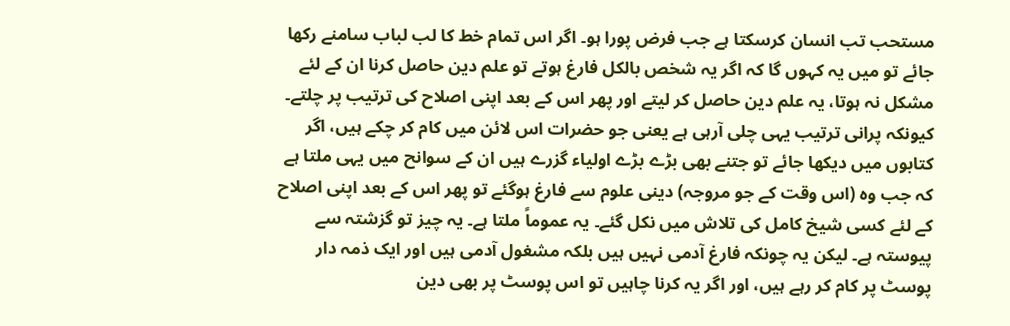مستحب تب انسان کرسکتا ہے جب فرض پورا ہو۔ اگر اس تمام خط کا لب لباب سامنے رکھا جائے تو میں یہ کہوں گا کہ اگر یہ شخص بالکل فارغ ہوتے تو علم دین حاصل کرنا ان کے لئے مشکل نہ ہوتا، یہ علم دین حاصل کر لیتے اور پھر اس کے بعد اپنی اصلاح کی ترتیب پر چلتے۔ کیونکہ پرانی ترتیب یہی چلی آرہی ہے یعنی جو حضرات اس لائن میں کام کر چکے ہیں، اگر کتابوں میں دیکھا جائے تو جتنے بھی بڑے بڑے اولیاء گزرے ہیں ان کے سوانح میں یہی ملتا ہے کہ جب وہ (اس وقت کے جو مروجہ) دینی علوم سے فارغ ہوگئے تو پھر اس کے بعد اپنی اصلاح کے لئے کسی شیخ کامل کی تلاش میں نکل گئے۔ یہ عموماً ملتا ہے۔ یہ چیز تو گزشتہ سے پیوستہ ہے۔ لیکن یہ چونکہ فارغ آدمی نہیں ہیں بلکہ مشغول آدمی ہیں اور ایک ذمہ دار پوسٹ پر کام کر رہے ہیں، اور اگر یہ کرنا چاہیں تو اس پوسٹ پر بھی دین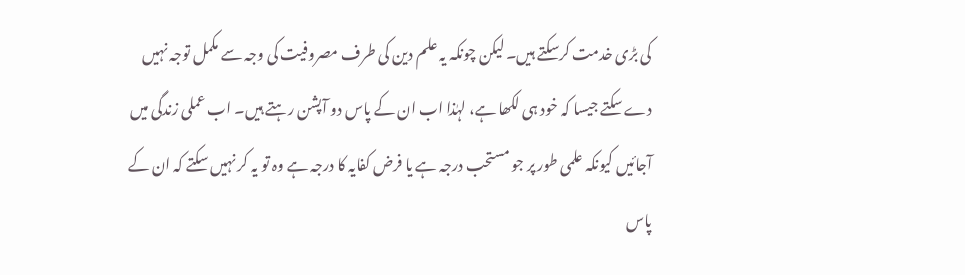کی بڑی خدمت کرسکتے ہیں۔ لیکن چونکہ یہ علم دین کی طرف مصروفیت کی وجہ سے مکمل توجہ نہیں دے سکتے جیسا کہ خود ہی لکھا ہے، لہٰذا اب ان کے پاس دو آپشن رہتے ہیں۔ اب عملی زندگی میں آجائیں کیونکہ علمی طور پر جو مستحب درجہ ہے یا فرض کفایہ کا درجہ ہے وہ تو یہ کر نہیں سکتے کہ ان کے پاس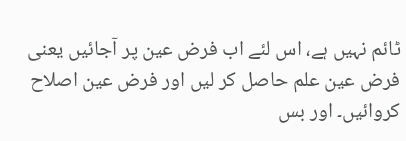ٹائم نہیں ہے، اس لئے اب فرض عین پر آجائیں یعنی فرض عین علم حاصل کر لیں اور فرض عین اصلاح کروائیں۔ اور بس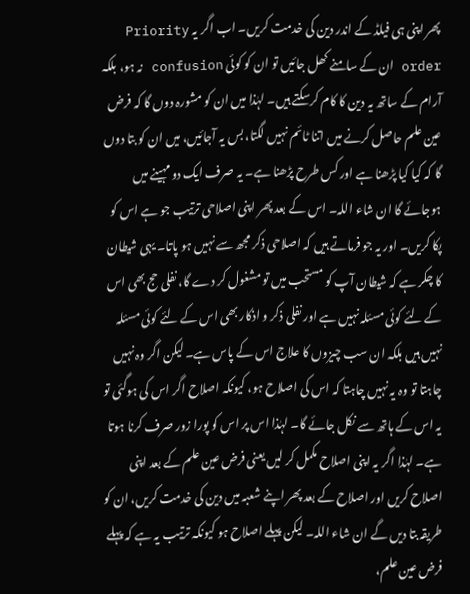پھر اپنی ہی فیلڈ کے اندر دین کی خدمت کریں۔ اب اگر یہ Priority order ان کے سامنے کھل جائیں تو ان کو کوئی confusion نہ ہو، بلکہ آرام کے ساتھ یہ دین کا کام کرسکتے ہیں۔ لہٰذا میں ان کو مشورہ دوں گا کہ فرض عین علم حاصل کرنے میں اتنا ٹائم نہیں لگتا، بس یہ آجائیں، میں ان کو بتا دوں گا کہ کیا کیا پڑھنا ہے اور کس طرح پڑھنا ہے۔ یہ صرف ایک دو مہینے میں ہوجائے گا ان شاء اللہ۔ اس کے بعد پھر اپنی اصلاحی ترتیب جو ہے اس کو پکا کریں۔ اور یہ جو فرماتے ہیں کہ اصلاحی ذکر مجھ سے نہیں ہو پاتا۔ یہی شیطان کا چکر ہے کہ شیطان آپ کو مستحب میں تو مشغول کر دے گا، نفلی حج بھی اس کے لئے کوئی مسئلہ نہیں ہے اور نفلی ذکر و اذکار بھی اس کے لئے کوئی مسئلہ نہیں ہیں بلکہ ان سب چیزوں کا علاج اس کے پاس ہے۔ لیکن اگر وہ نہیں چاہتا تو وہ یہ نہیں چاہتا کہ اس کی اصلاح ہو، کیونکہ اصلاح اگر اس کی ہوگئی تو یہ اس کے ہاتھ سے نکل جائے گا۔ لہٰذا اس پر اس کو پورا زور صرف کرنا ہوتا ہے۔ لہٰذا اگر یہ اپنی اصلاح مکمل کر لیں یعنی فرض عین علم کے بعد اپنی اصلاح کریں اور اصلاح کے بعد پھر اپنے شعبہ میں دین کی خدمت کریں، ان کو طریقہ بتا دیں گے ان شاء اللہ۔ لیکن پہلے اصلاح ہو کیونکہ ترتیب یہ ہے کہ پہلے فرض عین علم،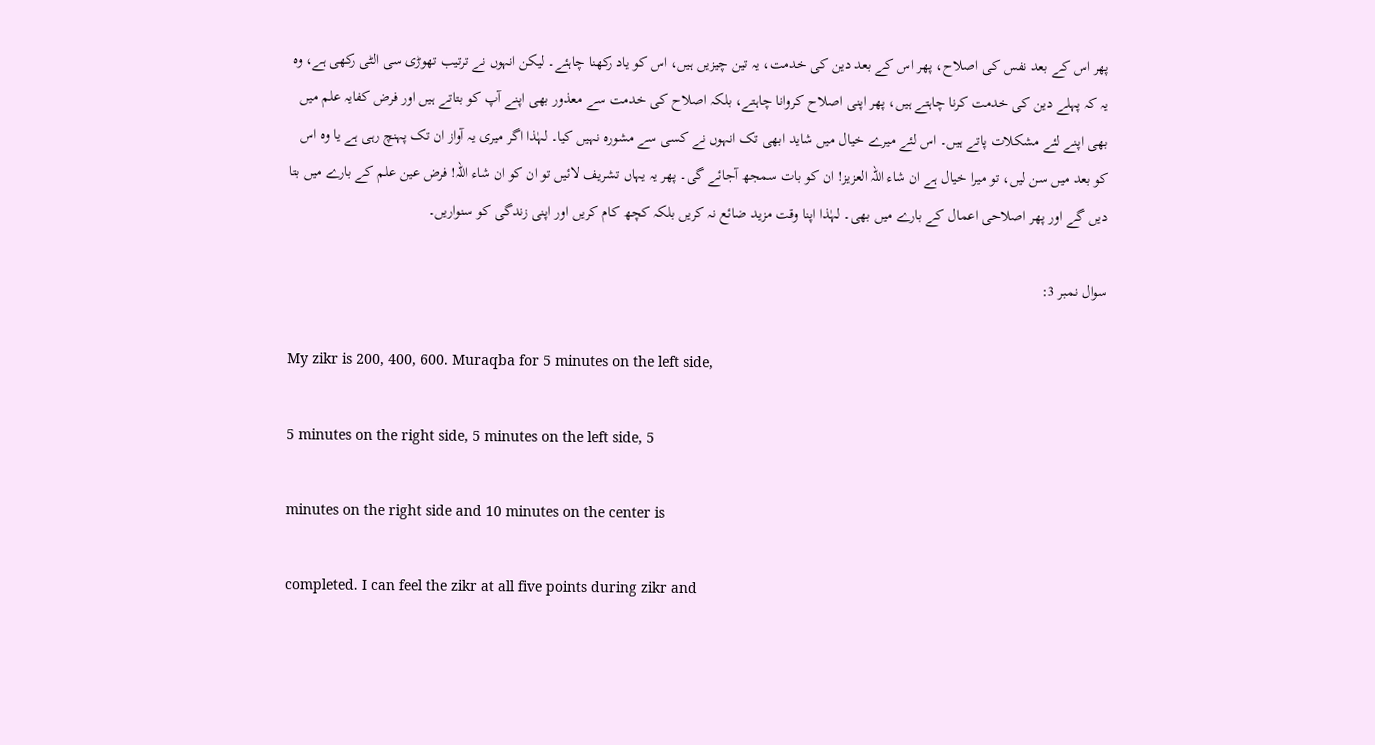پھر اس کے بعد نفس کی اصلاح، پھر اس کے بعد دین کی خدمت، یہ تین چیزیں ہیں، اس کو یاد رکھنا چاہئے۔ لیکن انہوں نے ترتیب تھوڑی سی الٹی رکھی ہے، وہ یہ کہ پہلے دین کی خدمت کرنا چاہتے ہیں، پھر اپنی اصلاح کروانا چاہتے، بلکہ اصلاح کی خدمت سے معذور بھی اپنے آپ کو بتاتے ہیں اور فرض کفایہ علم میں بھی اپنے لئے مشکلات پاتے ہیں۔ اس لئے میرے خیال میں شاید ابھی تک انہوں نے کسی سے مشورہ نہیں کیا۔ لہٰذا اگر میری یہ آواز ان تک پہنچ رہی ہے یا وہ اس کو بعد میں سن لیں، تو میرا خیال ہے ان شاء اللہ العزیز! ان کو بات سمجھ آجائے گی۔ پھر یہ یہاں تشریف لائیں تو ان کو ان شاء اللہ! فرض عین علم کے بارے میں بتا دیں گے اور پھر اصلاحی اعمال کے بارے میں بھی۔ لہٰذا اپنا وقت مزید ضائع نہ کریں بلکہ کچھ کام کریں اور اپنی زندگی کو سنواریں۔

سوال نمبر 3:

My zikr is 200, 400, 600. Muraqba for 5 minutes on the left side,

5 minutes on the right side, 5 minutes on the left side, 5

minutes on the right side and 10 minutes on the center is

completed. I can feel the zikr at all five points during zikr and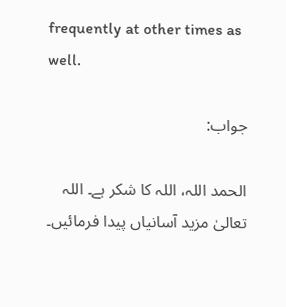frequently at other times as well.

جواب:

الحمد اللہ، اللہ کا شکر ہے۔ اللہ تعالیٰ مزید آسانیاں پیدا فرمائیں۔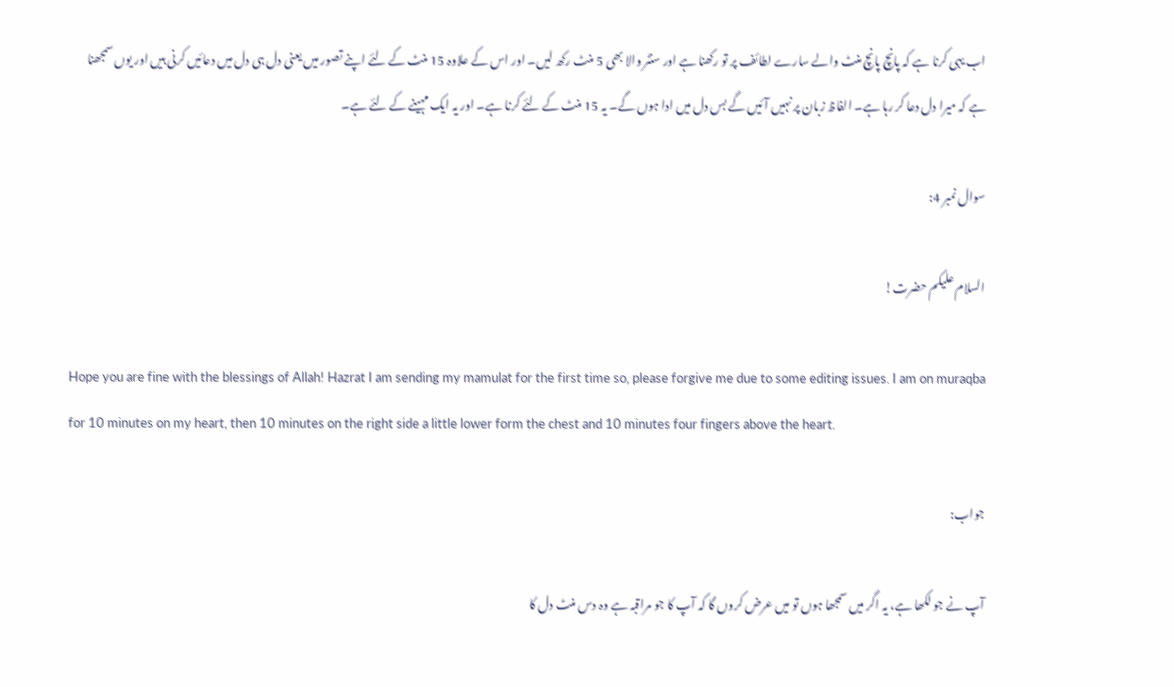اب یہی کرنا ہے کہ پانچ پانچ منٹ والے سارے لطائف پر تو رکھنا ہے اور سنٹر والا بھی 5 منٹ رکھ لیں۔ اور اس کے علاوہ 15 منٹ کے لئے اپنے تصور میں یعنی دل ہی دل میں دعائیں کرنی ہیں اور یوں سمجھنا ہے کہ میرا دل دعا کر رہا ہے۔ الفاظ زبان پر نہیں آئیں گے بس دل میں ادا ہوں گے۔ یہ 15 منٹ کے لئے کرنا ہے۔ اور یہ ایک مہینے کے لئے ہے۔

سوال نمبر 4:

السلام علیکم حضرت!

Hope you are fine with the blessings of Allah! Hazrat I am sending my mamulat for the first time so, please forgive me due to some editing issues. I am on muraqba for 10 minutes on my heart, then 10 minutes on the right side a little lower form the chest and 10 minutes four fingers above the heart.

جواب:

آپ نے جو لکھا ہے، یہ اگر میں سمجھا ہوں تو میں عرض کروں گا کہ آپ کا جو مراقبہ ہے وہ دس منٹ دل کا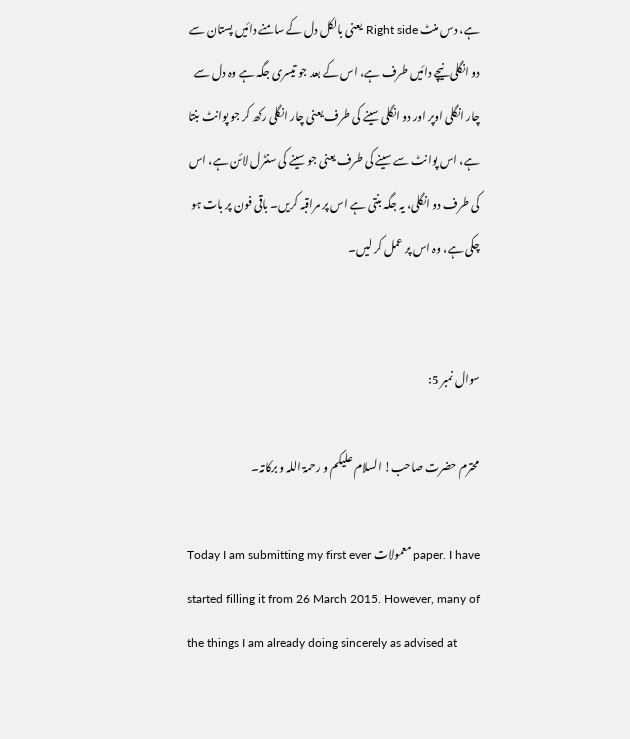ہے، دس منٹ Right side یعنی بالکل دل کے سامنے دائیں پستان سے دو انگلی نیچے دائیں طرف ہے، اس کے بعد جو تیسری جگہ ہے وہ دل سے چار انگلی اوپر اور دو انگلی سینے کی طرف یعنی چار انگلی رکھ کر جو پوانٹ بنتا ہے، اس پوانٹ سے سینے کی طرف یعنی جو سینے کی سنٹرل لائن ہے، اس کی طرف دو انگلی، یہ جگہ بنتی ہے اس پر مراقبہ کریں۔ باقی فون پر بات ہو چکی ہے، وہ اس پر عمل کر لیں۔


سوال نمبر 5:

محترم حضرت صاحب! السلام علیکم و رحمۃ اللہ و برکاتہ۔

Today I am submitting my first ever معمولات paper. I have started filling it from 26 March 2015. However, many of the things I am already doing sincerely as advised at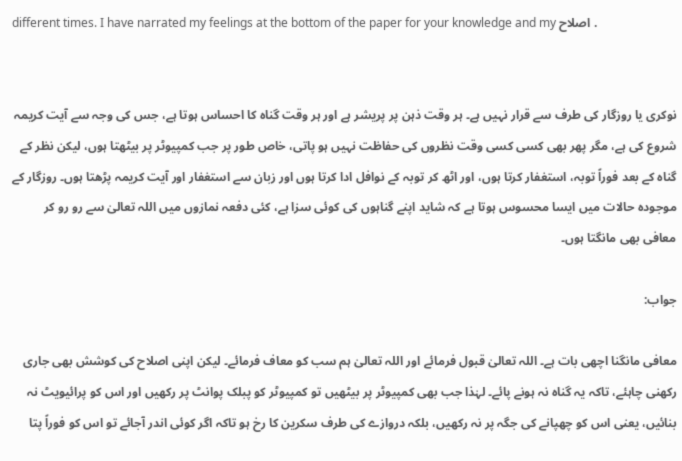different times. I have narrated my feelings at the bottom of the paper for your knowledge and my اصلاح .


نوکری یا روزگار کی طرف سے قرار نہیں ہے۔ ہر وقت ذہن پر پریشر ہے اور ہر وقت گناہ کا احساس ہوتا ہے، جس کی وجہ سے آیت کریمہ شروع کی ہے، مگر پھر بھی کسی کسی وقت نظروں کی حفاظت نہیں ہو پاتی، خاص طور پر جب کمپیوٹر پر بیٹھتا ہوں، لیکن نظر کے گناہ کے بعد فوراً توبہ، استغفار کرتا ہوں، اور اٹھ کر توبہ کے نوافل ادا کرتا ہوں اور زبان سے استغفار اور آیت کریمہ پڑھتا ہوں۔ روزگار کے موجودہ حالات میں ایسا محسوس ہوتا ہے کہ شاید اپنے گناہوں کی کوئی سزا ہے، کئی دفعہ نمازوں میں اللہ تعالیٰ سے رو رو کر معافی بھی مانگتا ہوں۔

جواب:

معافی مانگنا اچھی بات ہے۔ اللہ تعالیٰ قبول فرمائے اور اللہ تعالیٰ ہم سب کو معاف فرمائے۔ لیکن اپنی اصلاح کی کوشش بھی جاری رکھنی چاہئے، تاکہ یہ گناہ نہ ہونے پائے۔ لہٰذا جب بھی کمپیوٹر پر بیٹھیں تو کمپیوٹر کو پبلک پوانٹ پر رکھیں اور اس کو پرائیویٹ نہ بنائیں، یعنی اس کو چھپانے کی جگہ پر نہ رکھیں، بلکہ دروازے کی طرف سکرین کا رخ ہو تاکہ اگر کوئی اندر آجائے تو اس کو فوراً پتا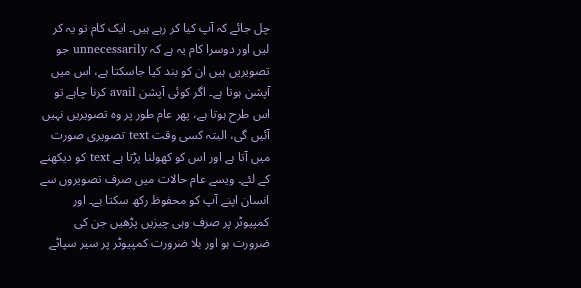چل جائے کہ آپ کیا کر رہے ہیں۔ ایک کام تو یہ کر لیں اور دوسرا کام یہ ہے کہ unnecessarily جو تصویریں ہیں ان کو بند کیا جاسکتا ہے، اس میں آپشن ہوتا ہے۔ اگر کوئی آپشن avail کرنا چاہے تو اس طرح ہوتا ہے، پھر عام طور پر وہ تصویریں نہیں آئیں گی، البتہ کسی وقت text تصویری صورت میں آتا ہے اور اس کو کھولنا پڑتا ہے text کو دیکھنے کے لئے۔ ویسے عام حالات میں صرف تصویروں سے انسان اپنے آپ کو محفوظ رکھ سکتا ہے۔ اور کمپیوٹر پر صرف وہی چیزیں پڑھیں جن کی ضرورت ہو اور بلا ضرورت کمپیوٹر پر سیر سپاٹے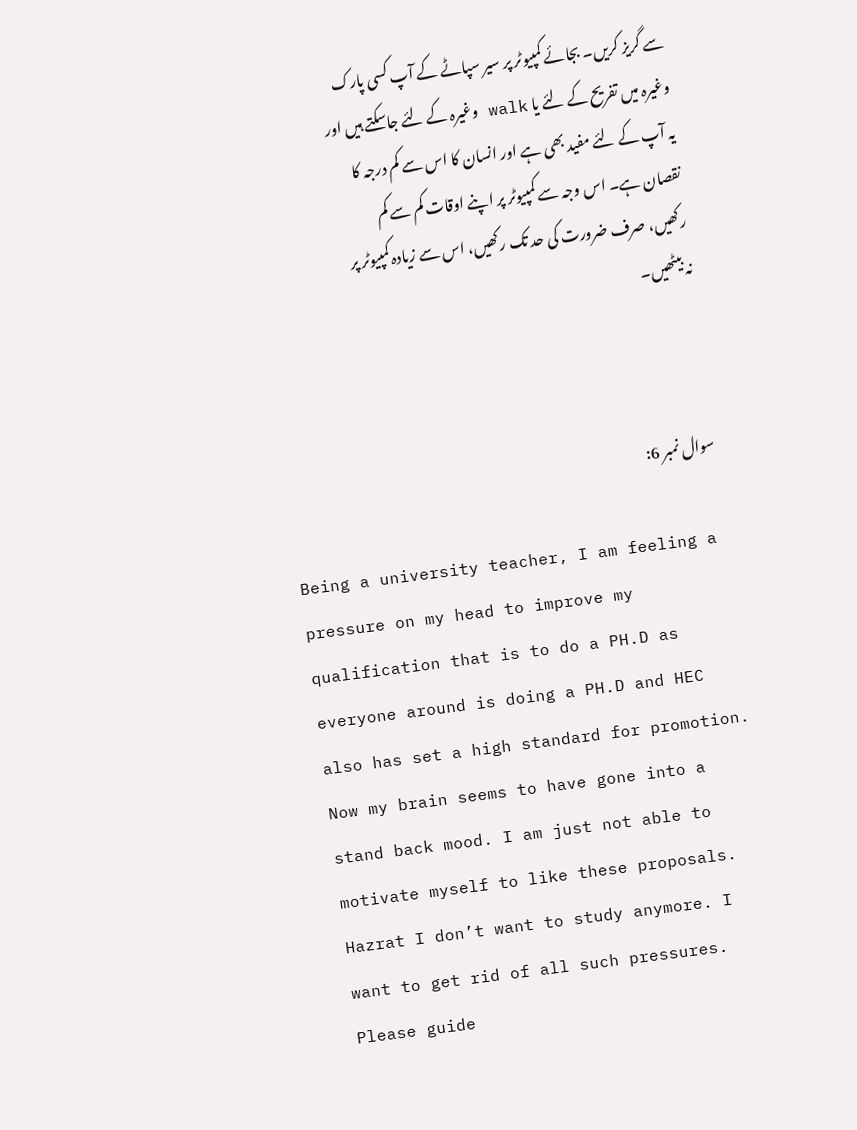سے گریز کریں۔ بجائے کمپیوٹر پر سیر سپاٹے کے آپ کسی پارک وغیرہ میں تفریح کے لئے یا walk وغیرہ کے لئے جاسکتے ہیں اور یہ آپ کے لئے مفید بھی ہے اور انسان کا اس سے کم درجہ کا نقصان ہے۔ اس وجہ سے کمپیوٹر پر اپنے اوقات کم سے کم رکھیں، صرف ضرورت کی حد تک رکھیں، اس سے زیادہ کمپیوٹر پر نہ بیٹھیں۔



سوال نمبر 6:

Being a university teacher, I am feeling a pressure on my head to improve my qualification that is to do a PH.D as everyone around is doing a PH.D and HEC also has set a high standard for promotion. Now my brain seems to have gone into a stand back mood. I am just not able to motivate myself to like these proposals. Hazrat I don’t want to study anymore. I want to get rid of all such pressures. Please guide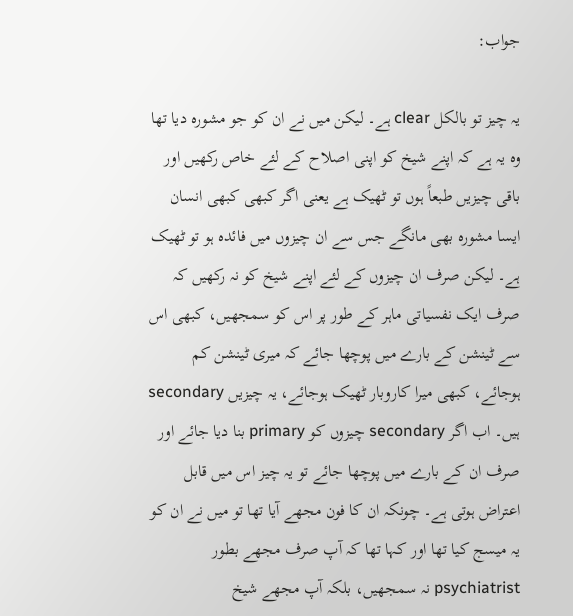جواب:

یہ چیز تو بالکل clear ہے۔ لیکن میں نے ان کو جو مشورہ دیا تھا وہ یہ ہے کہ اپنے شیخ کو اپنی اصلاح کے لئے خاص رکھیں اور باقی چیزیں طبعاً ہوں تو ٹھیک ہے یعنی اگر کبھی کبھی انسان ایسا مشورہ بھی مانگے جس سے ان چیزوں میں فائدہ ہو تو ٹھیک ہے۔ لیکن صرف ان چیزوں کے لئے اپنے شیخ کو نہ رکھیں کہ صرف ایک نفسیاتی ماہر کے طور پر اس کو سمجھیں، کبھی اس سے ٹینشن کے بارے میں پوچھا جائے کہ میری ٹینشن کم ہوجائے، کبھی میرا کاروبار ٹھیک ہوجائے، یہ چیزیں secondary ہیں۔ اب اگر secondary چیزوں کو primary بنا دیا جائے اور صرف ان کے بارے میں پوچھا جائے تو یہ چیز اس میں قابل اعتراض ہوتی ہے۔ چونکہ ان کا فون مجھے آیا تھا تو میں نے ان کو یہ میسج کیا تھا اور کہا تھا کہ آپ صرف مجھے بطور psychiatrist نہ سمجھیں، بلکہ آپ مجھے شیخ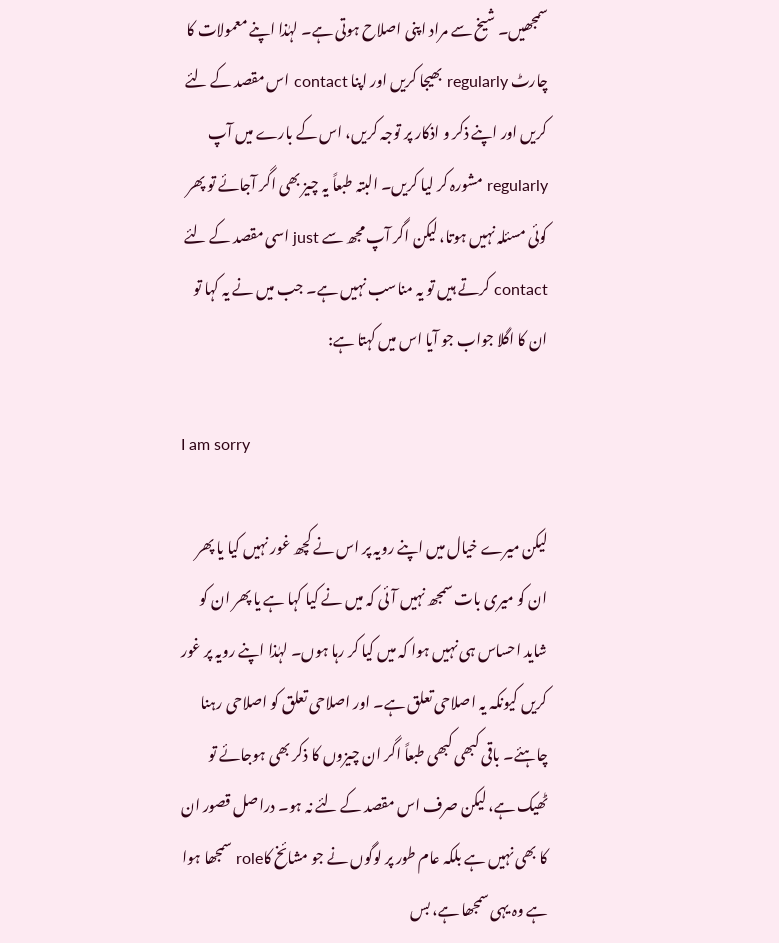سمجھیں۔ شیخ سے مراد اپنی اصلاح ہوتی ہے۔ لہٰذا اپنے معمولات کا چارٹ regularly بھیجا کریں اور اپنا contact اس مقصد کے لئے کریں اور اپنے ذکر و اذکار پر توجہ کریں، اس کے بارے میں آپ regularly مشورہ کر لیا کریں۔ البتہ طبعاً یہ چیز بھی اگر آجائے تو پھر کوئی مسئلہ نہیں ہوتا، لیکن اگر آپ مجھ سے just اسی مقصد کے لئے contact کرتے ہیں تو یہ مناسب نہیں ہے۔ جب میں نے یہ کہا تو ان کا اگلا جواب جو آیا اس میں کہتا ہے:

I am sorry

لیکن میرے خیال میں اپنے رویہ پر اس نے کچھ غور نہیں کیا یا پھر ان کو میری بات سمجھ نہیں آئی کہ میں نے کیا کہا ہے یا پھر ان کو شاید احساس ہی نہیں ہوا کہ میں کیا کر رہا ہوں۔ لہٰذا اپنے رویہ پر غور کریں کیونکہ یہ اصلاحی تعلق ہے۔ اور اصلاحی تعلق کو اصلاحی رہنا چاہئے۔ باقی کبھی کبھی طبعاً اگر ان چیزوں کا ذکر بھی ہوجائے تو ٹھیک ہے، لیکن صرف اس مقصد کے لئے نہ ہو۔ دراصل قصور ان کا بھی نہیں ہے بلکہ عام طور پر لوگوں نے جو مشائخ کاrole سمجھا ہوا ہے وہ یہی سمجھا ہے، بس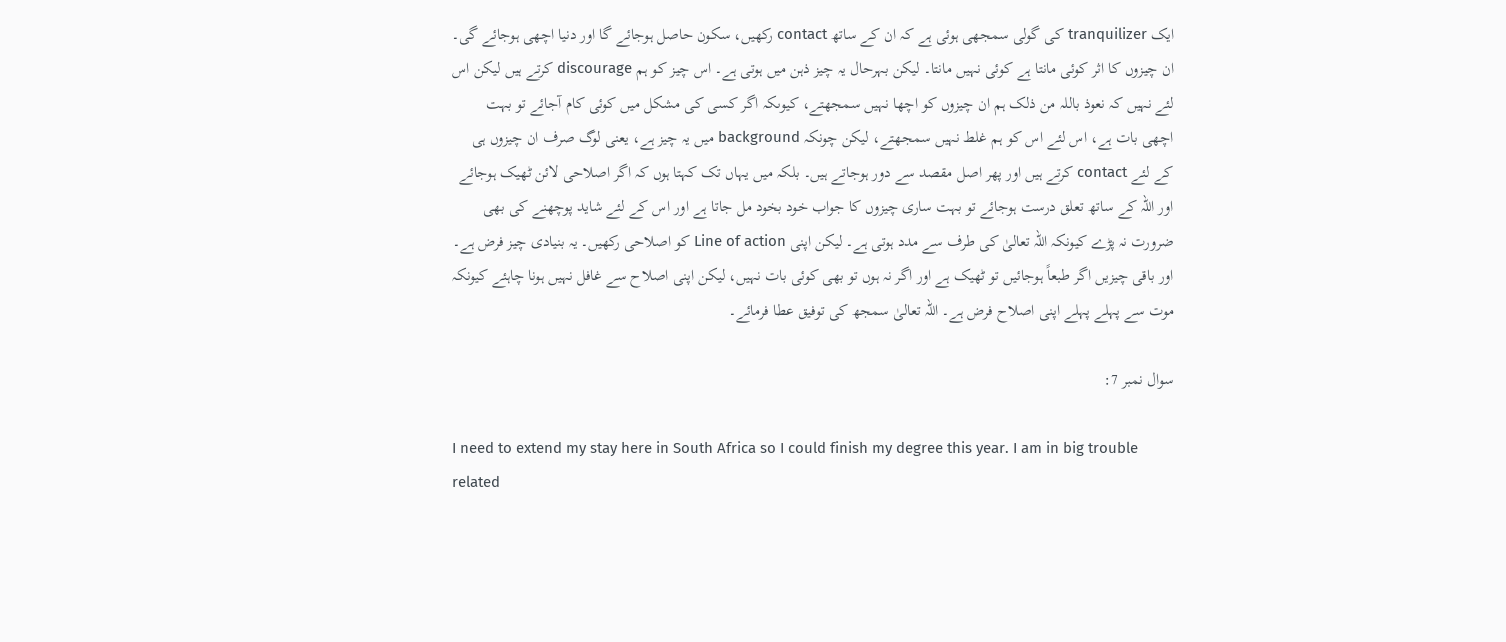ایک tranquilizer کی گولی سمجھی ہوئی ہے کہ ان کے ساتھ contact رکھیں، سکون حاصل ہوجائے گا اور دنیا اچھی ہوجائے گی۔ ان چیزوں کا اثر کوئی مانتا ہے کوئی نہیں مانتا۔ لیکن بہرحال یہ چیز ذہن میں ہوتی ہے۔ اس چیز کو ہم discourage کرتے ہیں لیکن اس لئے نہیں کہ نعوذ باللہ من ذلک ہم ان چیزوں کو اچھا نہیں سمجھتے، کیوںکہ اگر کسی کی مشکل میں کوئی کام آجائے تو بہت اچھی بات ہے، اس لئے اس کو ہم غلط نہیں سمجھتے، لیکن چونکہ background میں یہ چیز ہے، یعنی لوگ صرف ان چیزوں ہی کے لئے contact کرتے ہیں اور پھر اصل مقصد سے دور ہوجاتے ہیں۔ بلکہ میں یہاں تک کہتا ہوں کہ اگر اصلاحی لائن ٹھیک ہوجائے اور اللہ کے ساتھ تعلق درست ہوجائے تو بہت ساری چیزوں کا جواب خود بخود مل جاتا ہے اور اس کے لئے شاید پوچھنے کی بھی ضرورت نہ پڑے کیونکہ اللہ تعالیٰ کی طرف سے مدد ہوتی ہے۔ لیکن اپنی Line of action کو اصلاحی رکھیں۔ یہ بنیادی چیز فرض ہے۔ اور باقی چیزیں اگر طبعاً ہوجائیں تو ٹھیک ہے اور اگر نہ ہوں تو بھی کوئی بات نہیں، لیکن اپنی اصلاح سے غافل نہیں ہونا چاہئے کیونکہ موت سے پہلے پہلے اپنی اصلاح فرض ہے۔ اللہ تعالیٰ سمجھ کی توفیق عطا فرمائے۔

سوال نمبر 7:

I need to extend my stay here in South Africa so I could finish my degree this year. I am in big trouble related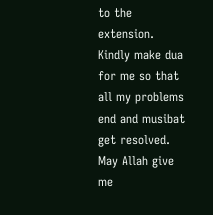to the extension. Kindly make dua for me so that all my problems end and musibat get resolved. May Allah give me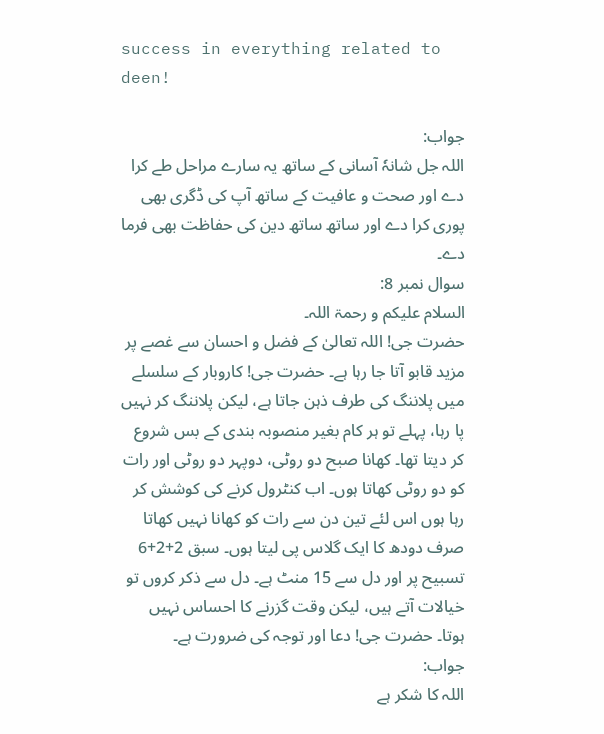success in everything related to deen!

جواب:
اللہ جل شانہٗ آسانی کے ساتھ یہ سارے مراحل طے کرا دے اور صحت و عافیت کے ساتھ آپ کی ڈگری بھی پوری کرا دے اور ساتھ ساتھ دین کی حفاظت بھی فرما دے۔
سوال نمبر 8:
السلام علیکم و رحمۃ اللہ۔
حضرت جی! اللہ تعالیٰ کے فضل و احسان سے غصے پر مزید قابو آتا جا رہا ہے۔ حضرت جی! کاروبار کے سلسلے میں پلاننگ کی طرف ذہن جاتا ہے، لیکن پلاننگ کر نہیں پا رہا، پہلے تو ہر کام بغیر منصوبہ بندی کے بس شروع کر دیتا تھا۔ کھانا صبح دو روٹی، دوپہر دو روٹی اور رات کو دو روٹی کھاتا ہوں۔ اب کنٹرول کرنے کی کوشش کر رہا ہوں اس لئے تین دن سے رات کو کھانا نہیں کھاتا صرف دودھ کا ایک گلاس پی لیتا ہوں۔ سبق 2+2+6 تسبیح پر اور دل سے 15 منٹ ہے۔ دل سے ذکر کروں تو خیالات آتے ہیں، لیکن وقت گزرنے کا احساس نہیں ہوتا۔ حضرت جی! دعا اور توجہ کی ضرورت ہے۔
جواب:
اللہ کا شکر ہے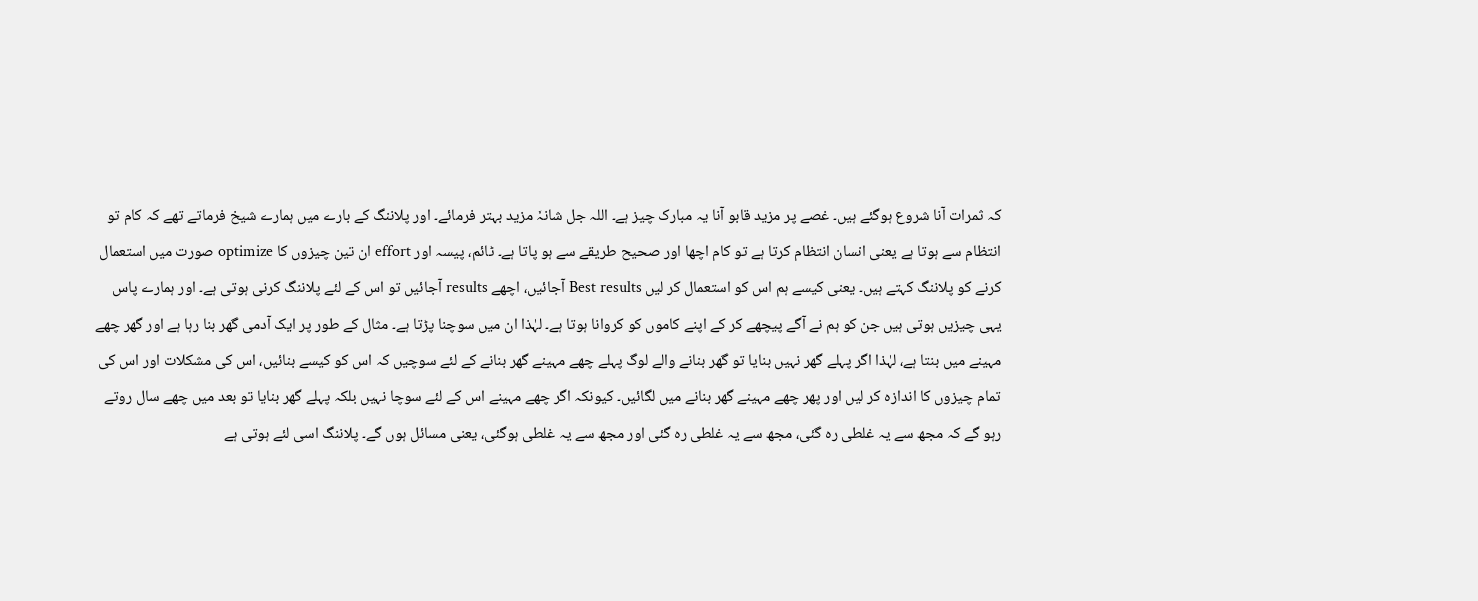کہ ثمرات آنا شروع ہوگئے ہیں۔ غصے پر مزید قابو آنا یہ مبارک چیز ہے۔ اللہ جل شانہٗ مزید بہتر فرمائے۔ اور پلاننگ کے بارے میں ہمارے شیخ فرماتے تھے کہ کام تو انتظام سے ہوتا ہے یعنی انسان انتظام کرتا ہے تو کام اچھا اور صحیح طریقے سے ہو پاتا ہے۔ ٹائم، پیسہ اور effort ان تین چیزوں کا optimize صورت میں استعمال کرنے کو پلاننگ کہتے ہیں۔ یعنی کیسے ہم اس کو استعمال کر لیں Best results آجائیں، اچھے results آجائیں تو اس کے لئے پلاننگ کرنی ہوتی ہے۔ اور ہمارے پاس یہی چیزیں ہوتی ہیں جن کو ہم نے آگے پیچھے کر کے اپنے کاموں کو کروانا ہوتا ہے۔ لہٰذا ان میں سوچنا پڑتا ہے۔ مثال کے طور پر ایک آدمی گھر بنا رہا ہے اور گھر چھے مہینے میں بنتا ہے، لہٰذا اگر پہلے گھر نہیں بنایا تو گھر بنانے والے لوگ پہلے چھے مہینے گھر بنانے کے لئے سوچیں کہ اس کو کیسے بنائیں، اس کی مشکلات اور اس کی تمام چیزوں کا اندازہ کر لیں اور پھر چھے مہینے گھر بنانے میں لگائیں۔ کیونکہ اگر چھے مہینے اس کے لئے سوچا نہیں بلکہ پہلے گھر بنایا تو بعد میں چھے سال روتے رہو گے کہ مجھ سے یہ غلطی رہ گئی، مجھ سے یہ غلطی رہ گئی اور مجھ سے یہ غلطی ہوگئی، یعنی مسائل ہوں گے۔ پلاننگ اسی لئے ہوتی ہے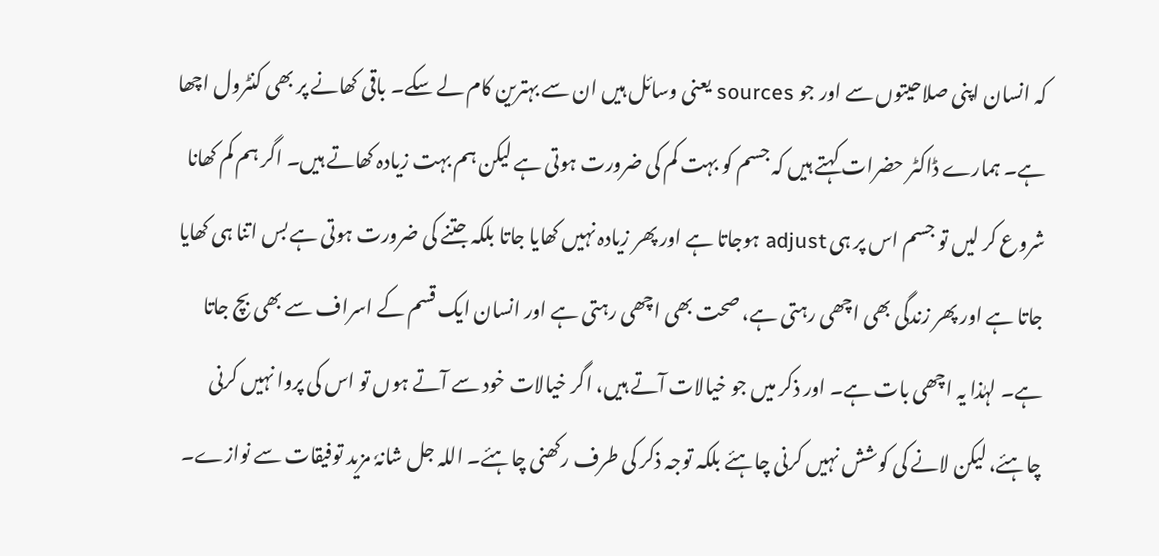کہ انسان اپنی صلاحیتوں سے اور جو sources یعنی وسائل ہیں ان سے بہترین کام لے سکے۔ باقی کھانے پر بھی کنٹرول اچھا ہے۔ ہمارے ڈاکٹر حضرات کہتے ہیں کہ جسم کو بہت کم کی ضرورت ہوتی ہے لیکن ہم بہت زیادہ کھاتے ہیں۔ اگر ہم کم کھانا شروع کر لیں تو جسم اس پر ہی adjust ہوجاتا ہے اور پھر زیادہ نہیں کھایا جاتا بلکہ جتنے کی ضرورت ہوتی ہے بس اتنا ہی کھایا جاتا ہے اور پھر زندگی بھی اچھی رہتی ہے، صحت بھی اچھی رہتی ہے اور انسان ایک قسم کے اسراف سے بھی بچ جاتا ہے۔ لہٰذا یہ اچھی بات ہے۔ اور ذکر میں جو خیالات آتے ہیں، اگر خیالات خود سے آتے ہوں تو اس کی پروا نہیں کرنی چاہئے، لیکن لانے کی کوشش نہیں کرنی چاہئے بلکہ توجہ ذکر کی طرف رکھنی چاہئے۔ اللہ جل شانہٗ مزید توفیقات سے نوازے۔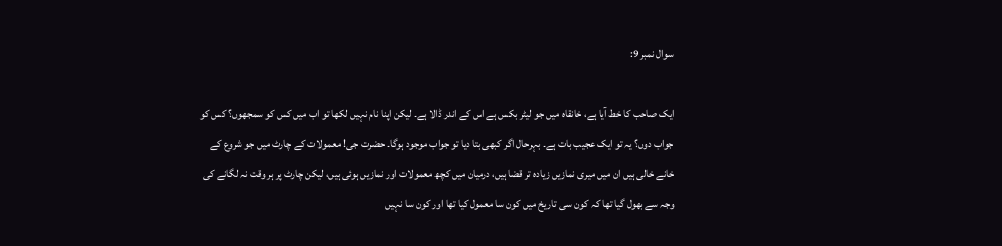سوال نمبر 9:

ایک صاحب کا خط آیا ہے، خانقاہ میں جو لیٹر بکس ہے اس کے اندر ڈالا ہے۔ لیکن اپنا نام نہیں لکھا تو اب میں کس کو سمجھوں؟ کس کو جواب دوں؟ یہ تو ایک عجیب بات ہے۔ بہرحال اگر کبھی بتا دیا تو جواب موجود ہوگا۔ حضرت جی! معمولات کے چارٹ میں جو شروع کے خانے خالی ہیں ان میں میری نمازیں زیادہ تر قضا ہیں، درمیان میں کچھ معمولات اور نمازیں ہوئی ہیں، لیکن چارٹ پر ہر وقت نہ لگانے کی وجہ سے بھول گیا تھا کہ کون سی تاریخ میں کون سا معمول کیا تھا اور کون سا نہیں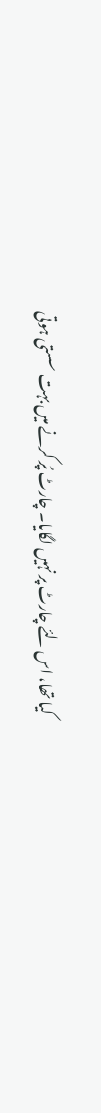کیا تھا، اس لئے چارٹ پر نہیں لگایا۔ چارٹ پُر کرنے میں بہت سستی ہوتی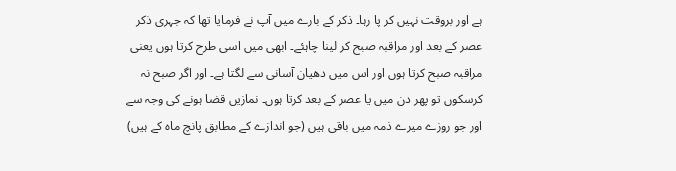ہے اور بروقت نہیں کر پا رہا۔ ذکر کے بارے میں آپ نے فرمایا تھا کہ جہری ذکر عصر کے بعد اور مراقبہ صبح کر لینا چاہئے۔ ابھی میں اسی طرح کرتا ہوں یعنی مراقبہ صبح کرتا ہوں اور اس میں دھیان آسانی سے لگتا ہے۔ اور اگر صبح نہ کرسکوں تو پھر دن میں یا عصر کے بعد کرتا ہوں۔ نمازیں قضا ہونے کی وجہ سے اور جو روزے میرے ذمہ میں باقی ہیں (جو اندازے کے مطابق پانچ ماہ کے ہیں)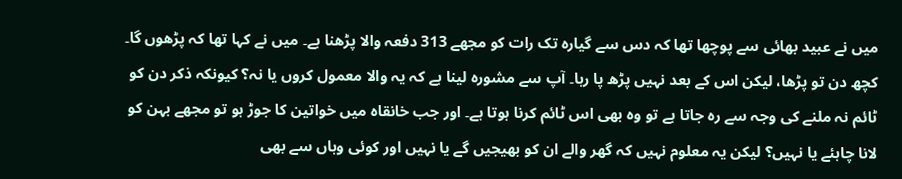میں نے عبید بھائی سے پوچھا تھا کہ دس سے گیارہ تک رات کو مجھے 313 دفعہ والا پڑھنا ہے۔ میں نے کہا تھا کہ پڑھوں گا۔ کچھ دن تو پڑھا، لیکن اس کے بعد نہیں پڑھ پا رہا۔ آپ سے مشورہ لینا ہے کہ یہ والا معمول کروں یا نہ؟ کیونکہ ذکر دن کو ٹائم نہ ملنے کی وجہ سے رہ جاتا ہے تو وہ بھی اس ٹائم کرنا ہوتا ہے۔ اور جب خانقاہ میں خواتین کا جوڑ ہو تو مجھے بہن کو لانا چاہئے یا نہیں؟ لیکن یہ معلوم نہیں کہ گھر والے ان کو بھیجیں گے یا نہیں اور کوئی وہاں سے بھی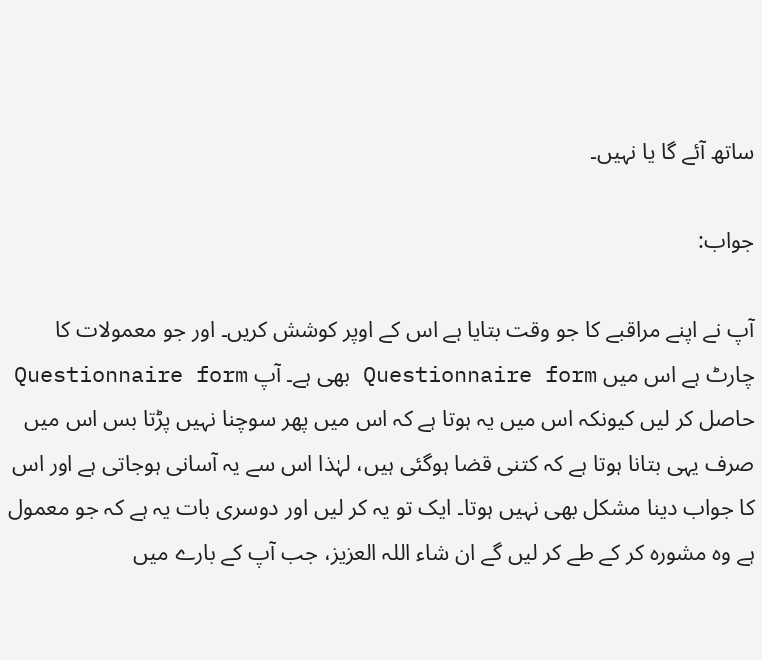ساتھ آئے گا یا نہیں۔

جواب:

آپ نے اپنے مراقبے کا جو وقت بتایا ہے اس کے اوپر کوشش کریں۔ اور جو معمولات کا چارٹ ہے اس میں Questionnaire form بھی ہے۔ آپ Questionnaire form حاصل کر لیں کیونکہ اس میں یہ ہوتا ہے کہ اس میں پھر سوچنا نہیں پڑتا بس اس میں صرف یہی بتانا ہوتا ہے کہ کتنی قضا ہوگئی ہیں، لہٰذا اس سے یہ آسانی ہوجاتی ہے اور اس کا جواب دینا مشکل بھی نہیں ہوتا۔ ایک تو یہ کر لیں اور دوسری بات یہ ہے کہ جو معمول ہے وہ مشورہ کر کے طے کر لیں گے ان شاء اللہ العزیز، جب آپ کے بارے میں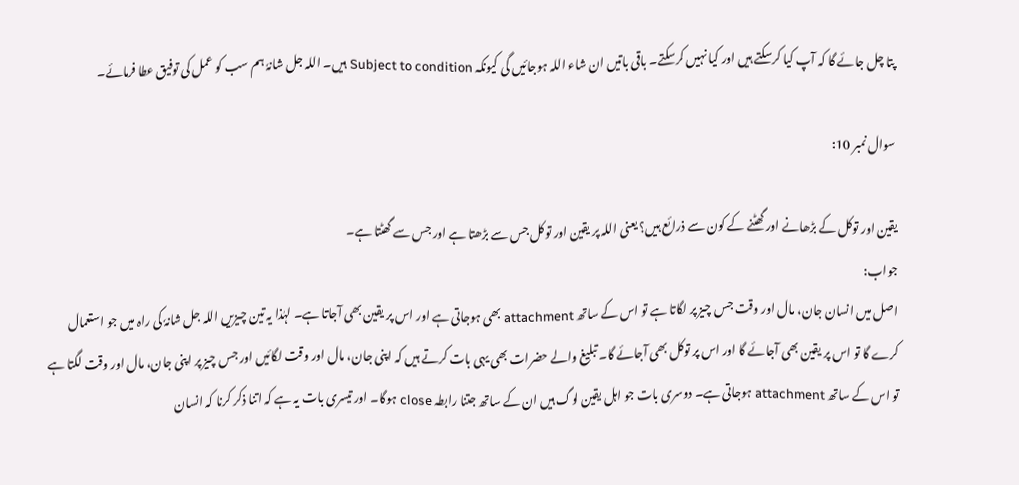پتا چل جائے گا کہ آپ کیا کرسکتے ہیں اور کیا نہیں کرسکتے۔ باقی باتیں ان شاء اللہ ہوجائیں گی کیونکہ Subject to condition ہیں۔ اللہ جل شانہٗ ہم سب کو عمل کی توفیق عطا فرمائے۔

سوال نمبر 10:

یقین اور توکل کے بڑھانے اور گھٹنے کے کون سے ذرائع ہیں؟ یعنی اللہ پر یقین اور توکل جس سے بڑھتا ہے اور جس سے گھٹتا ہے۔
جواب:
اصل میں انسان جان، مال اور وقت جس چیز پر لگاتا ہے تو اس کے ساتھ attachment بھی ہوجاتی ہے اور اس پر یقین بھی آجاتا ہے۔ لہٰذا یہ تین چیزیں اللہ جل شانہٗ کی راہ میں جو استعمال کرے گا تو اس پر یقین بھی آجائے گا اور اس پر توکل بھی آجائے گا۔ تبلیغ والے حضرات بھی یہی بات کرتے ہیں کہ اپنی جان، مال اور وقت لگائیں اور جس چیز پر اپنی جان، مال اور وقت لگتا ہے تو اس کے ساتھ attachment ہوجاتی ہے۔ دوسری بات جو اہل یقین لوگ ہیں ان کے ساتھ جتنا رابطہ close ہوگا۔ اور تیسری بات یہ ہے کہ اتنا ذکر کرنا کہ انسان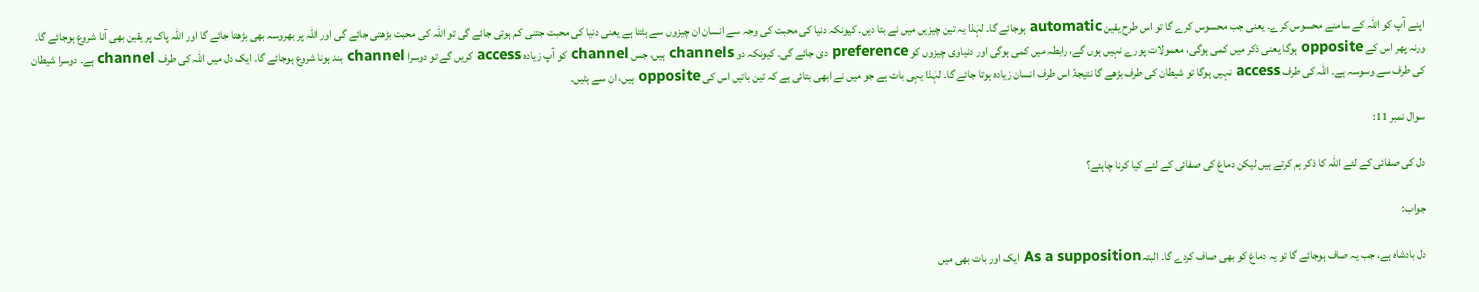اپنے آپ کو اللہ کے سامنے محسوس کرے۔ یعنی جب محسوس کرے گا تو اس طرح یقین automatic ہوجائے گا۔ لہٰذا یہ تین چیزیں میں نے بتا دیں۔ کیونکہ دنیا کی محبت کی وجہ سے انسان ان چیزوں سے ہٹتا ہے یعنی دنیا کی محبت جتنی کم ہوتی جائے گی تو اللہ کی محبت بڑھتی جائے گی اور اللہ پر بھروسہ بھی بڑھتا جائے گا اور اللہ پاک پر یقین بھی آنا شروع ہوجائے گا۔ ورنہ پھر اس کے opposite ہوگا یعنی ذکر میں کمی ہوگی، معمولات پورے نہیں ہوں گے، رابطہ میں کمی ہوگی اور دنیاوی چیزوں کو preference دی جائے گی۔ کیونکہ دو channels ہیں، جس channel کو آپ زیادہ access کریں گے تو دوسرا channel بند ہونا شروع ہوجائے گا۔ ایک دل میں اللہ کی طرف channel ہے۔ دوسرا شیطان کی طرف سے وسوسہ ہے۔ اللہ کی طرف access نہیں ہوگا تو شیطان کی طرف بڑھے گا نتیجۃً اس طرف انسان زیادہ ہوتا جائے گا۔ لہٰذا یہی بات ہے جو میں نے ابھی بتائی ہے کہ تین باتیں اس کی opposite ہیں، ان سے ہٹیں۔

سوال نمبر 11:

دل کی صفائی کے لئے اللہ کا ذکر ہم کرتے ہیں لیکن دماغ کی صفائی کے لئے کیا کرنا چاہئے؟

جواب:

دل بادشاہ ہے، جب یہ صاف ہوجائے گا تو یہ دماغ کو بھی صاف کردے گا۔ البتہAs a supposition ایک اور بات بھی میں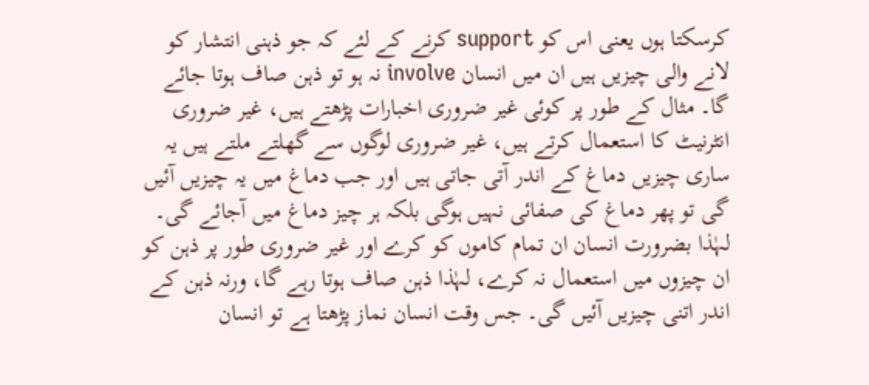کرسکتا ہوں یعنی اس کو support کرنے کے لئے کہ جو ذہنی انتشار کو لانے والی چیزیں ہیں ان میں انسان involve نہ ہو تو ذہن صاف ہوتا جائے گا۔ مثال کے طور پر کوئی غیر ضروری اخبارات پڑھتے ہیں، غیر ضروری انٹرنیٹ کا استعمال کرتے ہیں، غیر ضروری لوگوں سے گھلتے ملتے ہیں یہ ساری چیزیں دماغ کے اندر آتی جاتی ہیں اور جب دماغ میں یہ چیزیں آئیں گی تو پھر دماغ کی صفائی نہیں ہوگی بلکہ ہر چیز دماغ میں آجائے گی۔ لہٰذا بضرورت انسان ان تمام کاموں کو کرے اور غیر ضروری طور پر ذہن کو ان چیزوں میں استعمال نہ کرے، لہٰذا ذہن صاف ہوتا رہے گا، ورنہ ذہن کے اندر اتنی چیزیں آئیں گی۔ جس وقت انسان نماز پڑھتا ہے تو انسان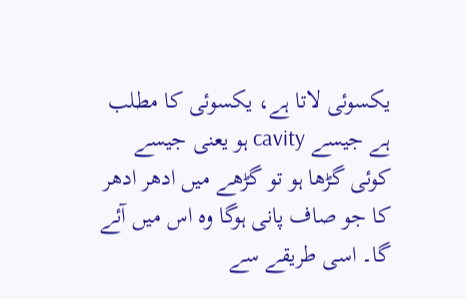یکسوئی لاتا ہے، یکسوئی کا مطلب ہے جیسے cavity ہو یعنی جیسے کوئی گڑھا ہو تو گڑھے میں ادھر ادھر کا جو صاف پانی ہوگا وہ اس میں آئے گا۔ اسی طریقے سے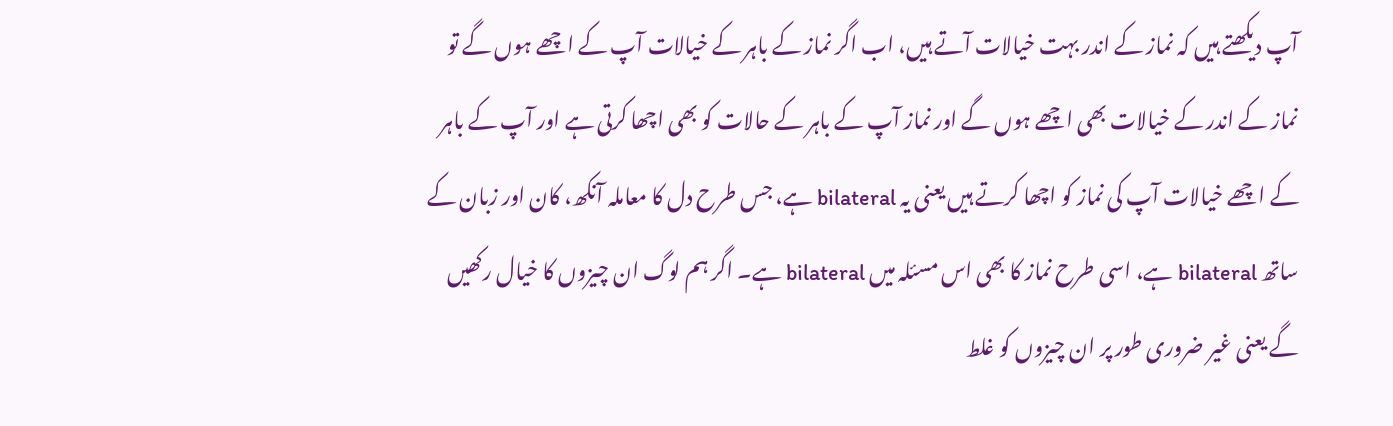آپ دیکھتے ہیں کہ نماز کے اندر بہت خیالات آتے ہیں، اب اگر نماز کے باہر کے خیالات آپ کے اچھے ہوں گے تو نماز کے اندر کے خیالات بھی اچھے ہوں گے اور نماز آپ کے باہر کے حالات کو بھی اچھا کرتی ہے اور آپ کے باہر کے اچھے خیالات آپ کی نماز کو اچھا کرتے ہیں یعنی یہ bilateral ہے، جس طرح دل کا معاملہ آنکھ، کان اور زبان کے ساتھ bilateral ہے، اسی طرح نماز کا بھی اس مسئلہ میں bilateral ہے۔ اگر ہم لوگ ان چیزوں کا خیال رکھیں گے یعنی غیر ضروری طور پر ان چیزوں کو غلط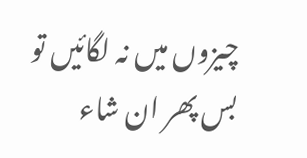چیزوں میں نہ لگائیں تو بس پھر ان شاء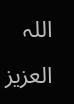اللہ العزیز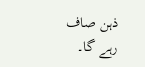ذہن صاف رہے گا۔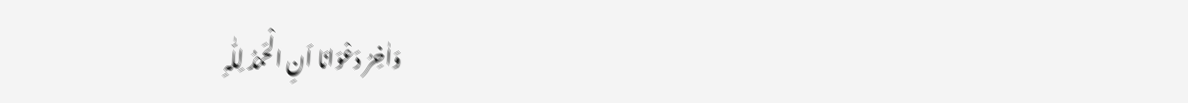وَاٰخِرُ دَعْوَانَا اَنِ الْحَمْدُ لِلّٰہِ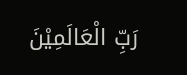رَبِّ الْعَالَمِیْنَ